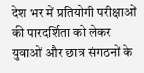देश भर में प्रतियोगी परीक्षाओं की पारदर्शिता को लेकर युवाओं और छात्र संगठनों के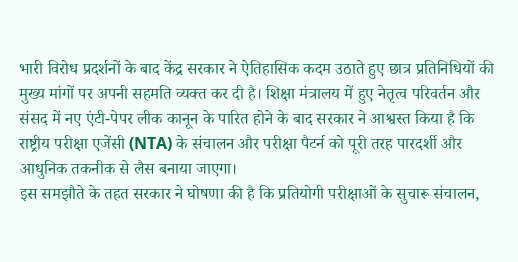भारी विरोध प्रदर्शनों के बाद केंद्र सरकार ने ऐतिहासिक कदम उठाते हुए छात्र प्रतिनिधियों की मुख्य मांगों पर अपनी सहमति व्यक्त कर दी है। शिक्षा मंत्रालय में हुए नेतृत्व परिवर्तन और संसद में नए एंटी-पेपर लीक कानून के पारित होने के बाद सरकार ने आश्वस्त किया है कि राष्ट्रीय परीक्षा एजेंसी (NTA) के संचालन और परीक्षा पैटर्न को पूरी तरह पारदर्शी और आधुनिक तकनीक से लैस बनाया जाएगा।
इस समझौते के तहत सरकार ने घोषणा की है कि प्रतियोगी परीक्षाओं के सुचारू संचालन,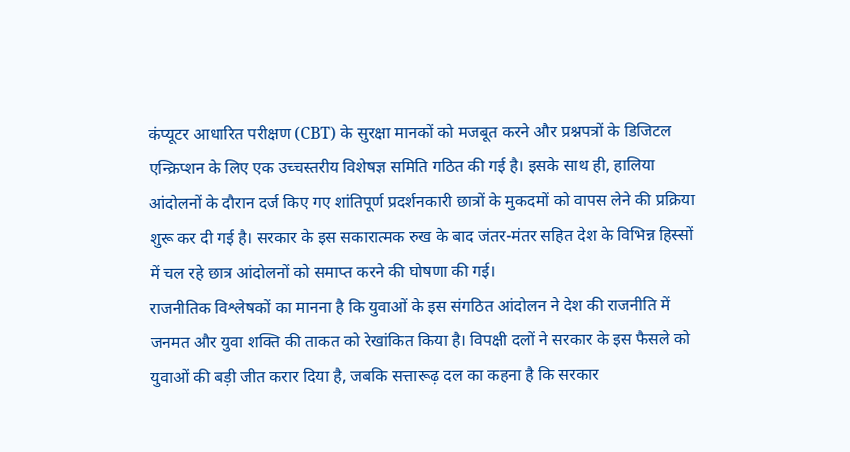कंप्यूटर आधारित परीक्षण (CBT) के सुरक्षा मानकों को मजबूत करने और प्रश्नपत्रों के डिजिटल एन्क्रिप्शन के लिए एक उच्चस्तरीय विशेषज्ञ समिति गठित की गई है। इसके साथ ही, हालिया आंदोलनों के दौरान दर्ज किए गए शांतिपूर्ण प्रदर्शनकारी छात्रों के मुकदमों को वापस लेने की प्रक्रिया शुरू कर दी गई है। सरकार के इस सकारात्मक रुख के बाद जंतर-मंतर सहित देश के विभिन्न हिस्सों में चल रहे छात्र आंदोलनों को समाप्त करने की घोषणा की गई।
राजनीतिक विश्लेषकों का मानना है कि युवाओं के इस संगठित आंदोलन ने देश की राजनीति में जनमत और युवा शक्ति की ताकत को रेखांकित किया है। विपक्षी दलों ने सरकार के इस फैसले को युवाओं की बड़ी जीत करार दिया है, जबकि सत्तारूढ़ दल का कहना है कि सरकार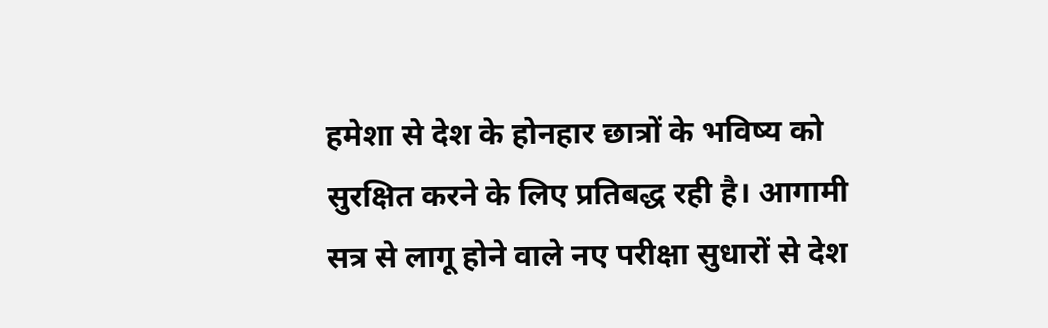हमेशा से देश के होनहार छात्रों के भविष्य को सुरक्षित करने के लिए प्रतिबद्ध रही है। आगामी सत्र से लागू होने वाले नए परीक्षा सुधारों से देश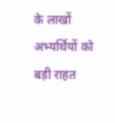के लाखों अभ्यर्थियों को बड़ी राहत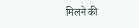मिलने की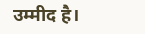उम्मीद है।